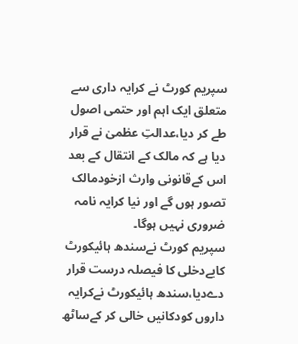سپریم کورٹ نے کرایہ داری سے متعلق ایک اہم اور حتمی اصول طے کر دیا،عدالتِ عظمیٰ نے قرار دیا ہے کہ مالک کے انتقال کے بعد اس کےقانونی وارث ازخودمالک تصور ہوں گے اور نیا کرایہ نامہ ضروری نہیں ہوگا۔
سپریم کورٹ نےسندھ ہائیکورٹ کابےدخلی کا فیصلہ درست قرار دےدیا،سندھ ہائیکورٹ نےکرایہ داروں کودکانیں خالی کر کےساٹھ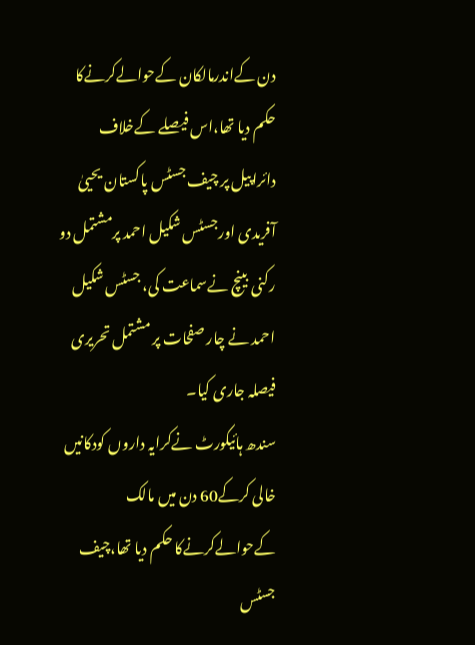دن کےاندرمالکان کےحوالےکرنےکا حکم دیا تھا،اس فیصلے کےخلاف دائراپیل پر چیف جسٹس پاکستان یحییٰ آفریدی اورجسٹس شکیل احمد پرمشتمل دو رکنی بینچ نےسماعت کی، جسٹس شکیل احمد نے چار صفحات پر مشتمل تحریری فیصلہ جاری کیا۔
سندھ ہائیکورٹ نےکرایہ داروں کودکانیں خالی کرکے60 دن میں مالک کےحوالےکرنےکا حکم دیا تھا،چیف جسٹس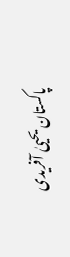پاکستان یحییٰ آفریدی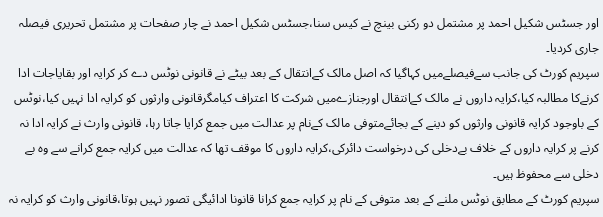اور جسٹس شکیل احمد پر مشتمل دو رکنی بینچ نے کیس سنا،جسٹس شکیل احمد نے چار صفحات پر مشتمل تحریری فیصلہ جاری کردیا۔
سپریم کورٹ کی جانب سےفیصلےمیں کہاگیا کہ اصل مالک کےانتقال کے بعد بیٹے نے قانونی نوٹس دے کر کرایہ اور بقایاجات ادا کرنےکا مطالبہ کیا،کرایہ داروں نے مالک کےانتقال اورجنازےمیں شرکت کا اعتراف کیامگرقانونی وارثوں کو کرایہ ادا نہیں کیا،نوٹس کے باوجود کرایہ قانونی وارثوں کو دینے کے بجائےمتوفی مالک کےنام پر عدالت میں جمع کرایا جاتا رہا، قانونی وارث نے کرایہ ادا نہ کرنے پر کرایہ داروں کے خلاف بےدخلی کی درخواست دائرکی،کرایہ داروں کا موقف تھا کہ عدالت میں کرایہ جمع کرانے سے وہ بے دخلی سے محفوظ ہیں۔
سپریم کورٹ کے مطابق نوٹس ملنے کے بعد متوفی کے نام پر کرایہ جمع کرانا قانونا ادائیگی تصور نہیں ہوتا،قانونی وارث کو کرایہ نہ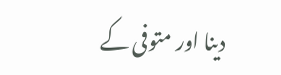دینا اور متوفی کے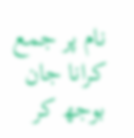نام پر جمع کرانا جان بوجھ کر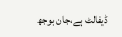ڈیفالٹ ہے،جان بوجھ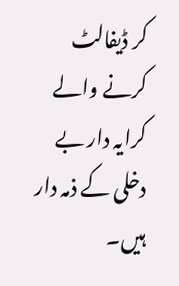کر ڈیفالٹ کرنے والے کرایہ دار بے دخلی کے ذمہ دار ہیں۔